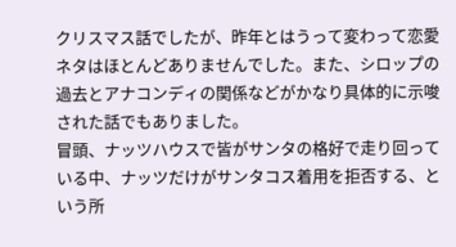クリスマス話でしたが、昨年とはうって変わって恋愛ネタはほとんどありませんでした。また、シロップの過去とアナコンディの関係などがかなり具体的に示唆された話でもありました。
冒頭、ナッツハウスで皆がサンタの格好で走り回っている中、ナッツだけがサンタコス着用を拒否する、という所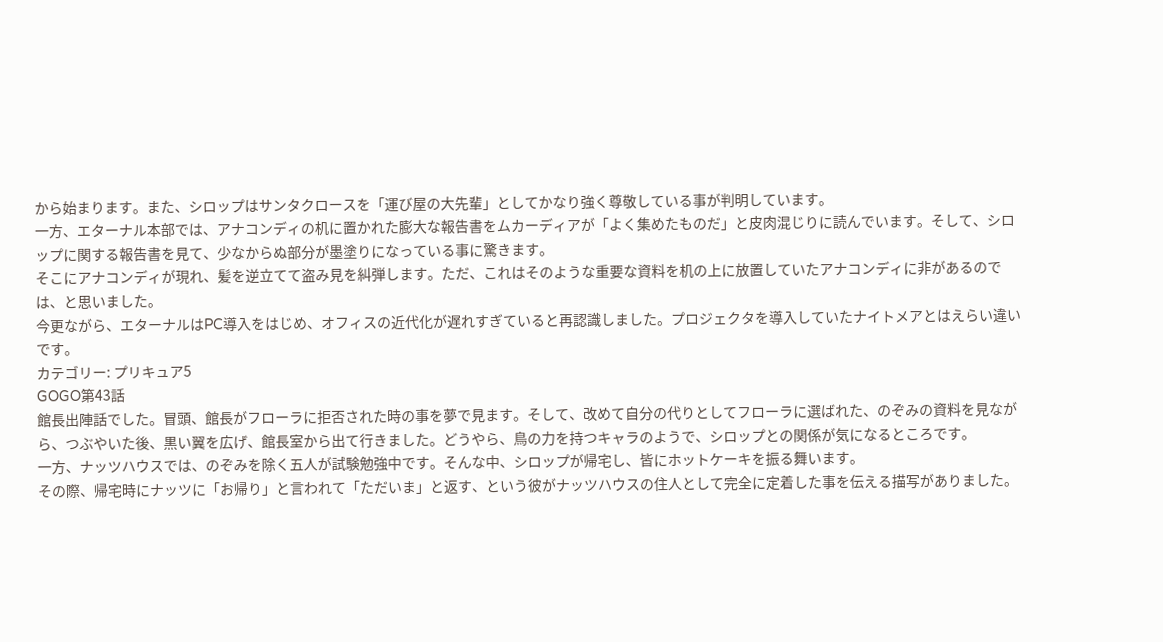から始まります。また、シロップはサンタクロースを「運び屋の大先輩」としてかなり強く尊敬している事が判明しています。
一方、エターナル本部では、アナコンディの机に置かれた膨大な報告書をムカーディアが「よく集めたものだ」と皮肉混じりに読んでいます。そして、シロップに関する報告書を見て、少なからぬ部分が墨塗りになっている事に驚きます。
そこにアナコンディが現れ、髪を逆立てて盗み見を糾弾します。ただ、これはそのような重要な資料を机の上に放置していたアナコンディに非があるのでは、と思いました。
今更ながら、エターナルはPC導入をはじめ、オフィスの近代化が遅れすぎていると再認識しました。プロジェクタを導入していたナイトメアとはえらい違いです。
カテゴリー: プリキュア5
GOGO第43話
館長出陣話でした。冒頭、館長がフローラに拒否された時の事を夢で見ます。そして、改めて自分の代りとしてフローラに選ばれた、のぞみの資料を見ながら、つぶやいた後、黒い翼を広げ、館長室から出て行きました。どうやら、鳥の力を持つキャラのようで、シロップとの関係が気になるところです。
一方、ナッツハウスでは、のぞみを除く五人が試験勉強中です。そんな中、シロップが帰宅し、皆にホットケーキを振る舞います。
その際、帰宅時にナッツに「お帰り」と言われて「ただいま」と返す、という彼がナッツハウスの住人として完全に定着した事を伝える描写がありました。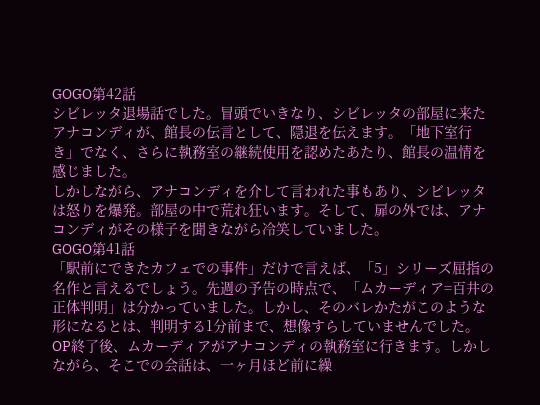GOGO第42話
シビレッタ退場話でした。冒頭でいきなり、シビレッタの部屋に来たアナコンディが、館長の伝言として、隠退を伝えます。「地下室行き」でなく、さらに執務室の継続使用を認めたあたり、館長の温情を感じました。
しかしながら、アナコンディを介して言われた事もあり、シビレッタは怒りを爆発。部屋の中で荒れ狂います。そして、扉の外では、アナコンディがその様子を聞きながら冷笑していました。
GOGO第41話
「駅前にできたカフェでの事件」だけで言えば、「5」シリーズ屈指の名作と言えるでしょう。先週の予告の時点で、「ムカーディア=百井の正体判明」は分かっていました。しかし、そのバレかたがこのような形になるとは、判明する1分前まで、想像すらしていませんでした。
OP終了後、ムカーディアがアナコンディの執務室に行きます。しかしながら、そこでの会話は、一ヶ月ほど前に繰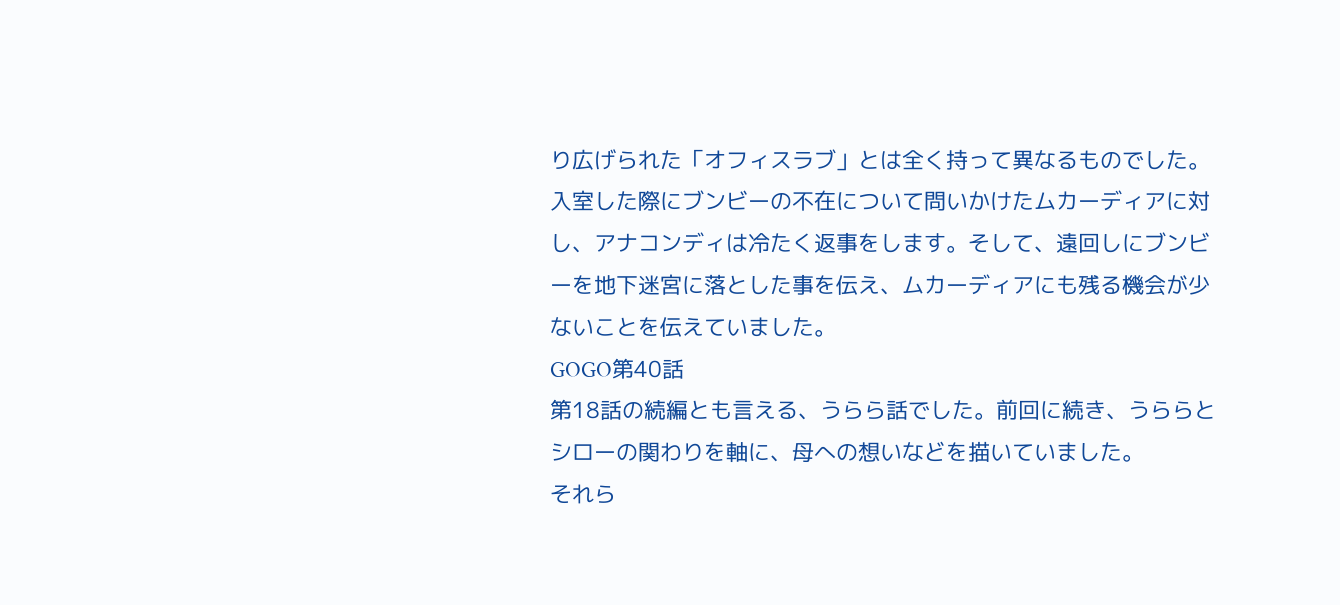り広げられた「オフィスラブ」とは全く持って異なるものでした。
入室した際にブンビーの不在について問いかけたムカーディアに対し、アナコンディは冷たく返事をします。そして、遠回しにブンビーを地下迷宮に落とした事を伝え、ムカーディアにも残る機会が少ないことを伝えていました。
GOGO第40話
第18話の続編とも言える、うらら話でした。前回に続き、うららとシローの関わりを軸に、母への想いなどを描いていました。
それら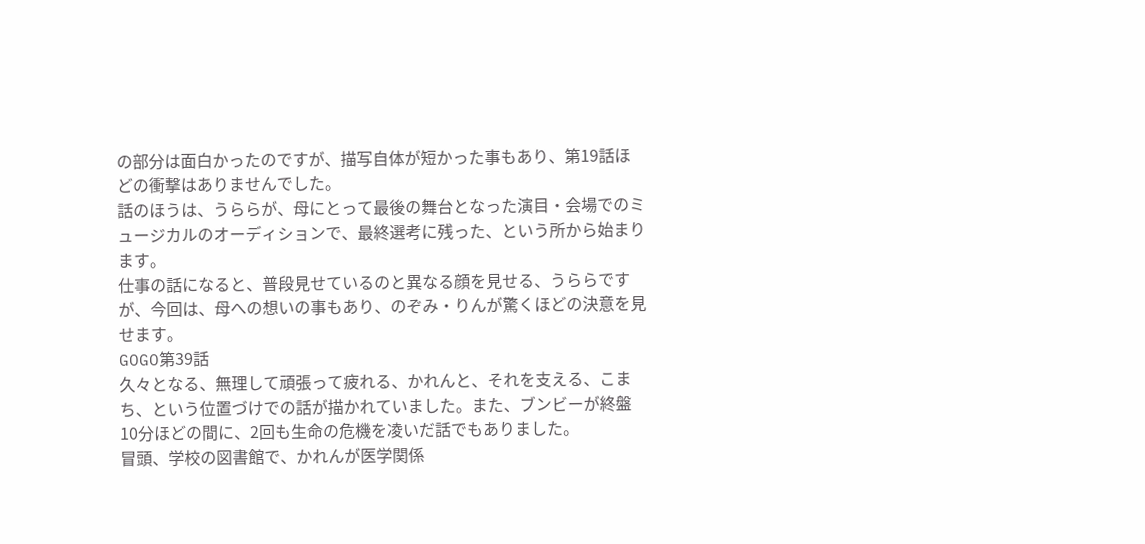の部分は面白かったのですが、描写自体が短かった事もあり、第19話ほどの衝撃はありませんでした。
話のほうは、うららが、母にとって最後の舞台となった演目・会場でのミュージカルのオーディションで、最終選考に残った、という所から始まります。
仕事の話になると、普段見せているのと異なる顔を見せる、うららですが、今回は、母への想いの事もあり、のぞみ・りんが驚くほどの決意を見せます。
GOGO第39話
久々となる、無理して頑張って疲れる、かれんと、それを支える、こまち、という位置づけでの話が描かれていました。また、ブンビーが終盤10分ほどの間に、2回も生命の危機を凌いだ話でもありました。
冒頭、学校の図書館で、かれんが医学関係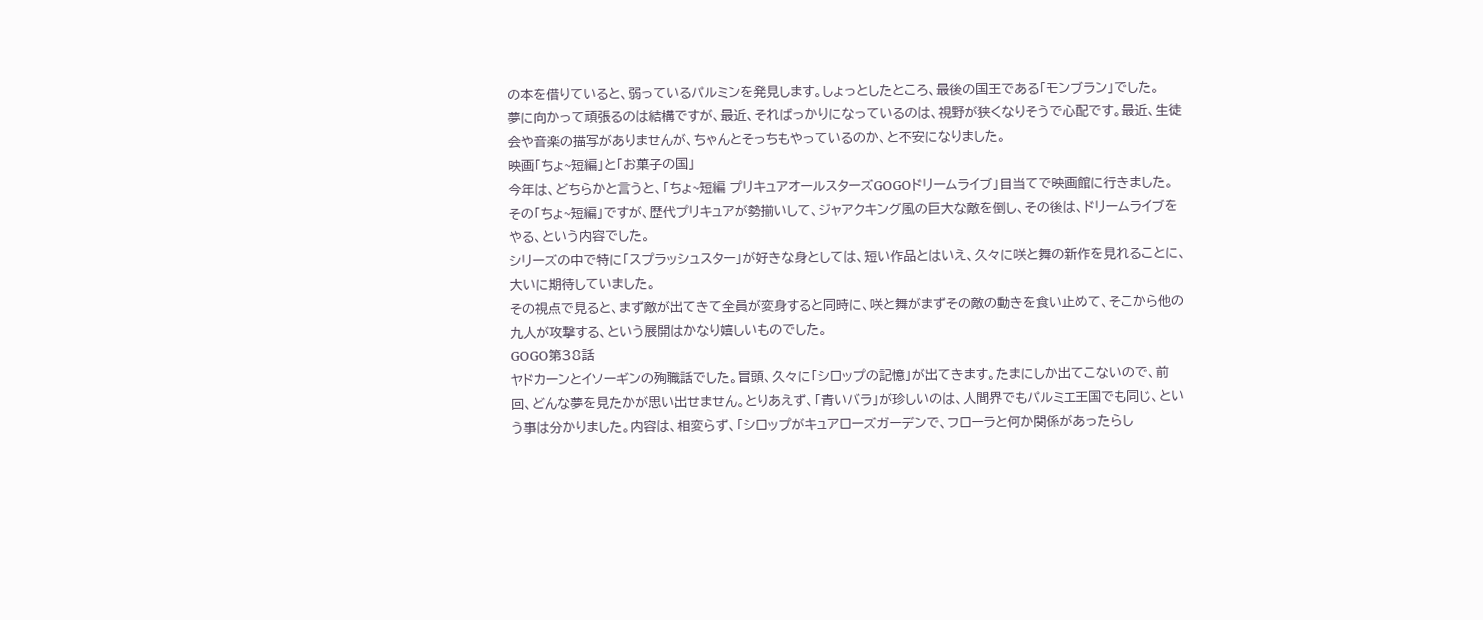の本を借りていると、弱っているパルミンを発見します。しょっとしたところ、最後の国王である「モンブラン」でした。
夢に向かって頑張るのは結構ですが、最近、そればっかりになっているのは、視野が狭くなりそうで心配です。最近、生徒会や音楽の描写がありませんが、ちゃんとそっちもやっているのか、と不安になりました。
映画「ちょ~短編」と「お菓子の国」
今年は、どちらかと言うと、「ちょ~短編 プリキュアオールスターズGOGOドリームライブ」目当てで映画館に行きました。
その「ちょ~短編」ですが、歴代プリキュアが勢揃いして、ジャアクキング風の巨大な敵を倒し、その後は、ドリームライブをやる、という内容でした。
シリーズの中で特に「スプラッシュスター」が好きな身としては、短い作品とはいえ、久々に咲と舞の新作を見れることに、大いに期待していました。
その視点で見ると、まず敵が出てきて全員が変身すると同時に、咲と舞がまずその敵の動きを食い止めて、そこから他の九人が攻撃する、という展開はかなり嬉しいものでした。
GOGO第38話
ヤドカーンとイソーギンの殉職話でした。冒頭、久々に「シロップの記憶」が出てきます。たまにしか出てこないので、前回、どんな夢を見たかが思い出せません。とりあえず、「青いバラ」が珍しいのは、人間界でもパルミエ王国でも同じ、という事は分かりました。内容は、相変らず、「シロップがキュアローズガーデンで、フローラと何か関係があったらし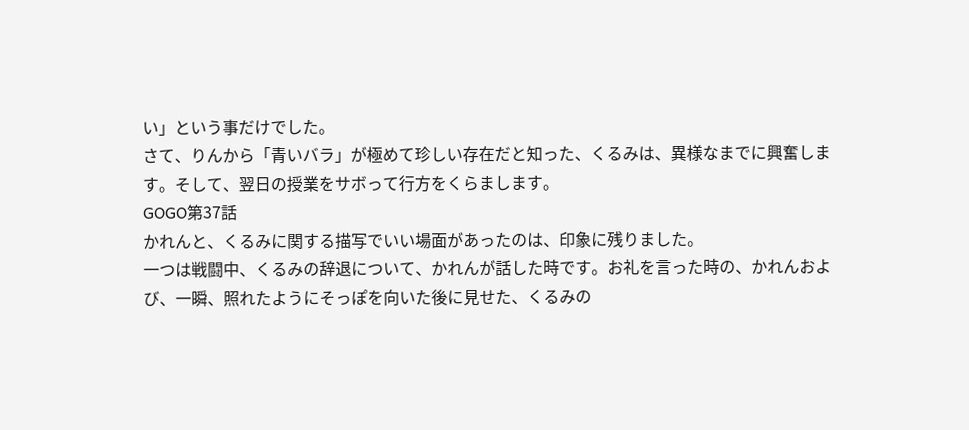い」という事だけでした。
さて、りんから「青いバラ」が極めて珍しい存在だと知った、くるみは、異様なまでに興奮します。そして、翌日の授業をサボって行方をくらまします。
GOGO第37話
かれんと、くるみに関する描写でいい場面があったのは、印象に残りました。
一つは戦闘中、くるみの辞退について、かれんが話した時です。お礼を言った時の、かれんおよび、一瞬、照れたようにそっぽを向いた後に見せた、くるみの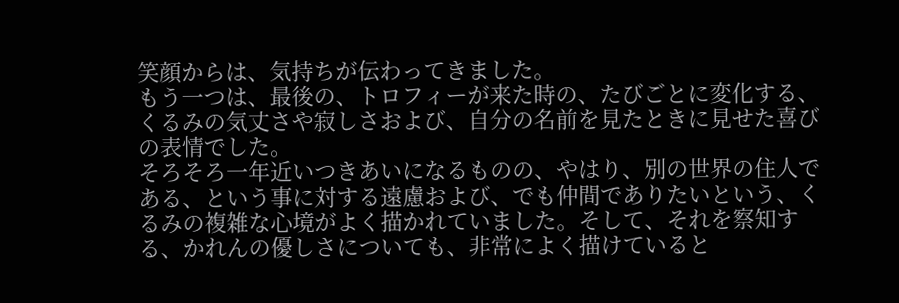笑顔からは、気持ちが伝わってきました。
もう一つは、最後の、トロフィーが来た時の、たびごとに変化する、くるみの気丈さや寂しさおよび、自分の名前を見たときに見せた喜びの表情でした。
そろそろ一年近いつきあいになるものの、やはり、別の世界の住人である、という事に対する遠慮および、でも仲間でありたいという、くるみの複雑な心境がよく描かれていました。そして、それを察知する、かれんの優しさについても、非常によく描けていると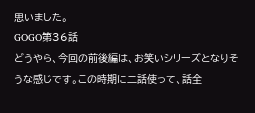思いました。
GOGO第36話
どうやら、今回の前後編は、お笑いシリーズとなりそうな感じです。この時期に二話使って、話全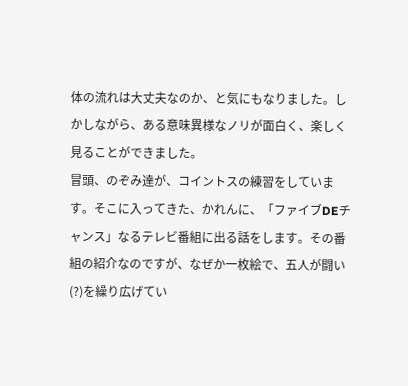体の流れは大丈夫なのか、と気にもなりました。しかしながら、ある意味異様なノリが面白く、楽しく見ることができました。
冒頭、のぞみ達が、コイントスの練習をしています。そこに入ってきた、かれんに、「ファイブDEチャンス」なるテレビ番組に出る話をします。その番組の紹介なのですが、なぜか一枚絵で、五人が闘い(?)を繰り広げてい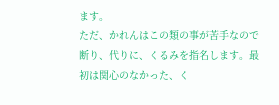ます。
ただ、かれんはこの類の事が苦手なので断り、代りに、くるみを指名します。最初は関心のなかった、く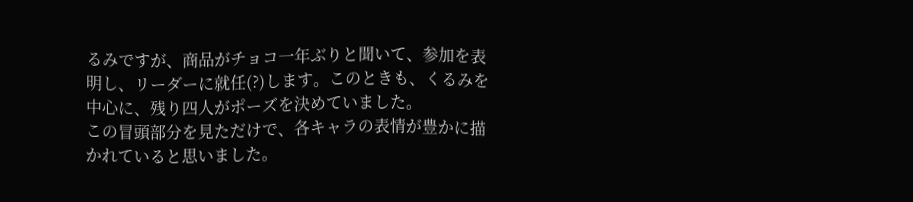るみですが、商品がチョコ一年ぶりと聞いて、参加を表明し、リーダーに就任(?)します。このときも、くるみを中心に、残り四人がポーズを決めていました。
この冒頭部分を見ただけで、各キャラの表情が豊かに描かれていると思いました。